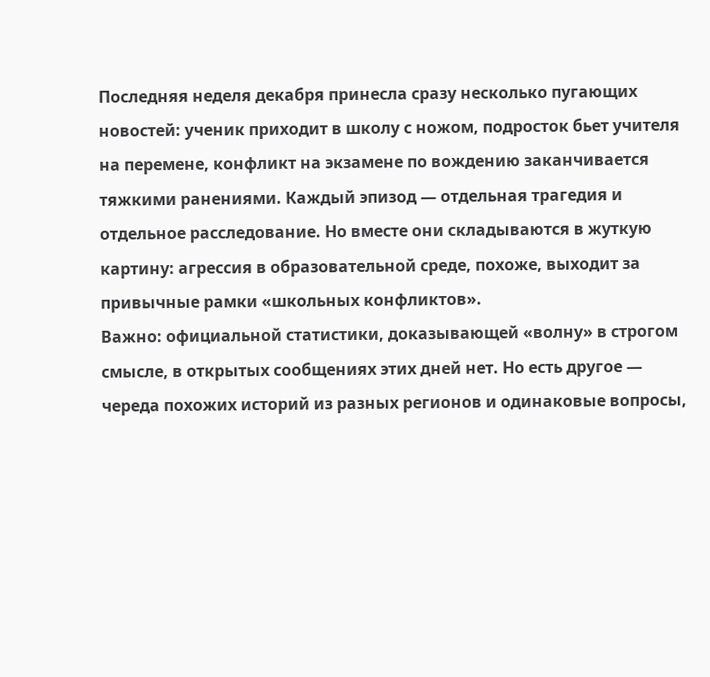Последняя неделя декабря принесла сразу несколько пугающих новостей: ученик приходит в школу с ножом, подросток бьет учителя на перемене, конфликт на экзамене по вождению заканчивается тяжкими ранениями. Каждый эпизод — отдельная трагедия и отдельное расследование. Но вместе они складываются в жуткую картину: агрессия в образовательной среде, похоже, выходит за привычные рамки «школьных конфликтов».
Важно: официальной статистики, доказывающей «волну» в строгом смысле, в открытых сообщениях этих дней нет. Но есть другое — череда похожих историй из разных регионов и одинаковые вопросы,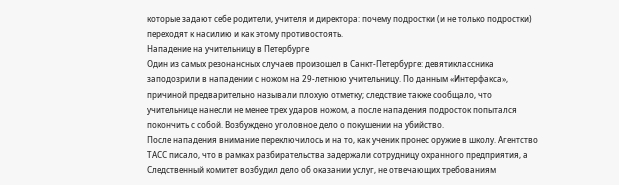которые задают себе родители, учителя и директора: почему подростки (и не только подростки) переходят к насилию и как этому противостоять.
Нападение на учительницу в Петербурге
Один из самых резонансных случаев произошел в Санкт-Петербурге: девятиклассника заподозрили в нападении с ножом на 29-летнюю учительницу. По данным «Интерфакса», причиной предварительно называли плохую отметку; следствие также сообщало, что учительнице нанесли не менее трех ударов ножом, а после нападения подросток попытался покончить с собой. Возбуждено уголовное дело о покушении на убийство.
После нападения внимание переключилось и на то, как ученик пронес оружие в школу. Агентство ТАСС писало, что в рамках разбирательства задержали сотрудницу охранного предприятия, а Следственный комитет возбудил дело об оказании услуг, не отвечающих требованиям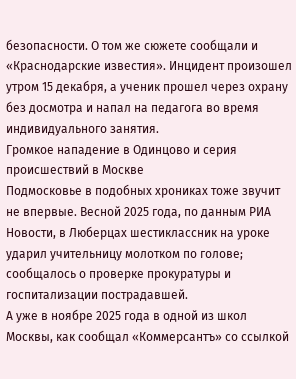безопасности. О том же сюжете сообщали и «Краснодарские известия». Инцидент произошел утром 15 декабря, а ученик прошел через охрану без досмотра и напал на педагога во время индивидуального занятия.
Громкое нападение в Одинцово и серия происшествий в Москве
Подмосковье в подобных хрониках тоже звучит не впервые. Весной 2025 года, по данным РИА Новости, в Люберцах шестиклассник на уроке ударил учительницу молотком по голове; сообщалось о проверке прокуратуры и госпитализации пострадавшей.
А уже в ноябре 2025 года в одной из школ Москвы, как сообщал «Коммерсантъ» со ссылкой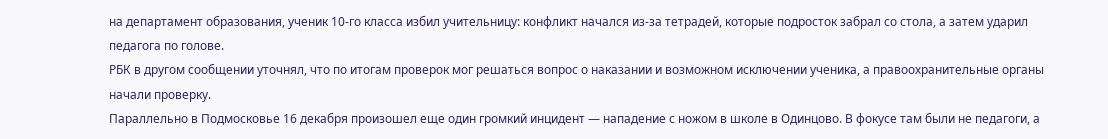на департамент образования, ученик 10-го класса избил учительницу: конфликт начался из-за тетрадей, которые подросток забрал со стола, а затем ударил педагога по голове.
РБК в другом сообщении уточнял, что по итогам проверок мог решаться вопрос о наказании и возможном исключении ученика, а правоохранительные органы начали проверку.
Параллельно в Подмосковье 16 декабря произошел еще один громкий инцидент — нападение с ножом в школе в Одинцово. В фокусе там были не педагоги, а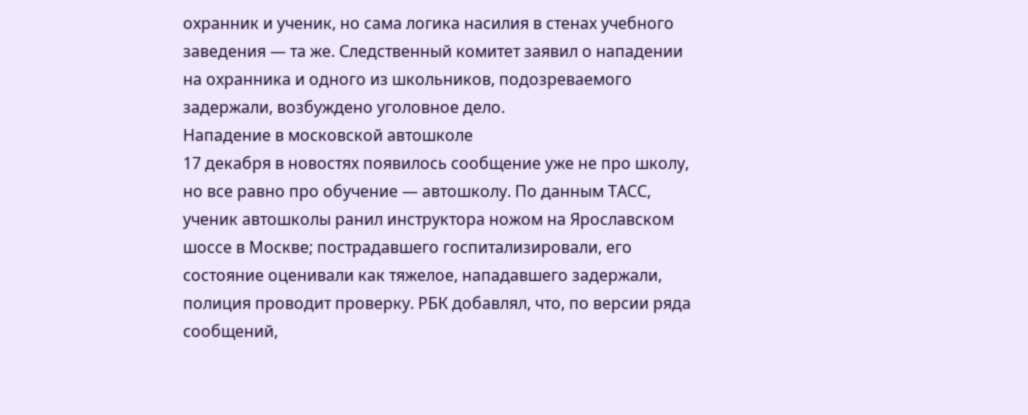охранник и ученик, но сама логика насилия в стенах учебного заведения — та же. Следственный комитет заявил о нападении на охранника и одного из школьников, подозреваемого задержали, возбуждено уголовное дело.
Нападение в московской автошколе
17 декабря в новостях появилось сообщение уже не про школу, но все равно про обучение — автошколу. По данным ТАСС, ученик автошколы ранил инструктора ножом на Ярославском шоссе в Москве; пострадавшего госпитализировали, его состояние оценивали как тяжелое, нападавшего задержали, полиция проводит проверку. РБК добавлял, что, по версии ряда сообщений,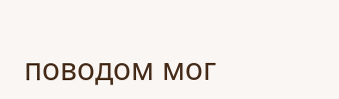поводом мог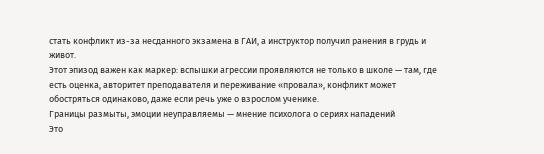стать конфликт из-за несданного экзамена в ГАИ, а инструктор получил ранения в грудь и живот.
Этот эпизод важен как маркер: вспышки агрессии проявляются не только в школе — там, где есть оценка, авторитет преподавателя и переживание «провала», конфликт может обостряться одинаково, даже если речь уже о взрослом ученике.
Границы размыты, эмоции неуправляемы — мнение психолога о сериях нападений
Это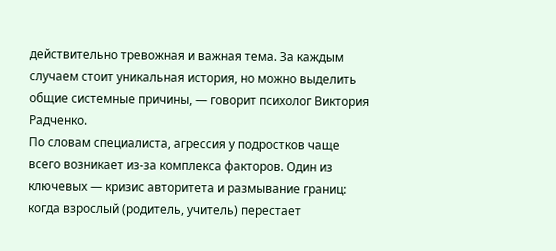действительно тревожная и важная тема. За каждым случаем стоит уникальная история, но можно выделить общие системные причины, — говорит психолог Виктория Радченко.
По словам специалиста, агрессия у подростков чаще всего возникает из-за комплекса факторов. Один из ключевых — кризис авторитета и размывание границ: когда взрослый (родитель, учитель) перестает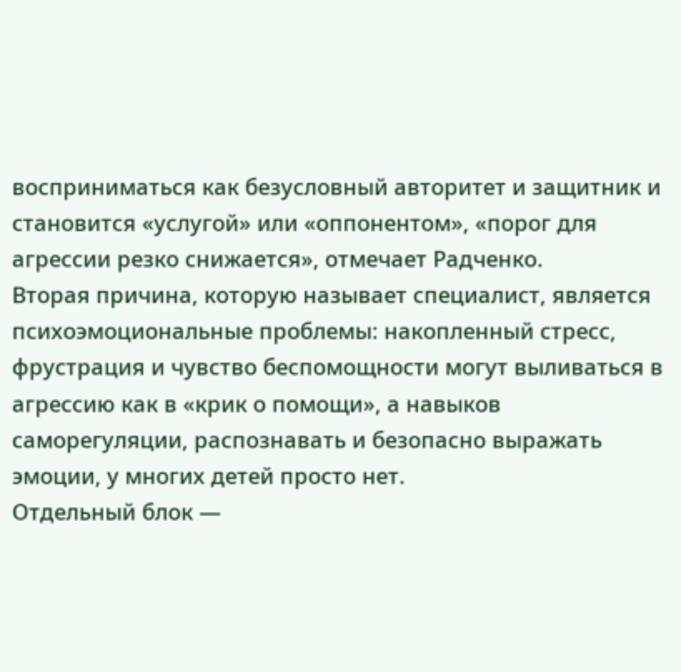восприниматься как безусловный авторитет и защитник и становится «услугой» или «оппонентом», «порог для агрессии резко снижается», отмечает Радченко.
Вторая причина, которую называет специалист, является психоэмоциональные проблемы: накопленный стресс, фрустрация и чувство беспомощности могут выливаться в агрессию как в «крик о помощи», а навыков саморегуляции, распознавать и безопасно выражать эмоции, у многих детей просто нет.
Отдельный блок —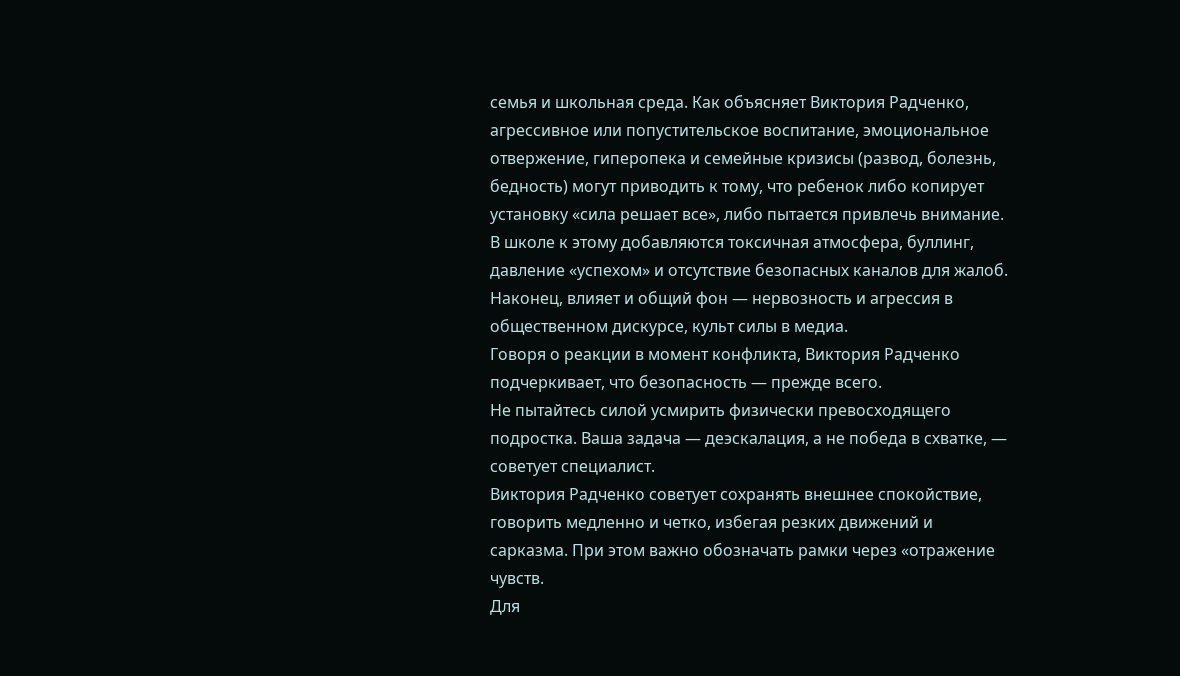семья и школьная среда. Как объясняет Виктория Радченко, агрессивное или попустительское воспитание, эмоциональное отвержение, гиперопека и семейные кризисы (развод, болезнь, бедность) могут приводить к тому, что ребенок либо копирует установку «сила решает все», либо пытается привлечь внимание. В школе к этому добавляются токсичная атмосфера, буллинг, давление «успехом» и отсутствие безопасных каналов для жалоб. Наконец, влияет и общий фон — нервозность и агрессия в общественном дискурсе, культ силы в медиа.
Говоря о реакции в момент конфликта, Виктория Радченко подчеркивает, что безопасность — прежде всего.
Не пытайтесь силой усмирить физически превосходящего подростка. Ваша задача — деэскалация, а не победа в схватке, — советует специалист.
Виктория Радченко советует сохранять внешнее спокойствие, говорить медленно и четко, избегая резких движений и сарказма. При этом важно обозначать рамки через «отражение чувств.
Для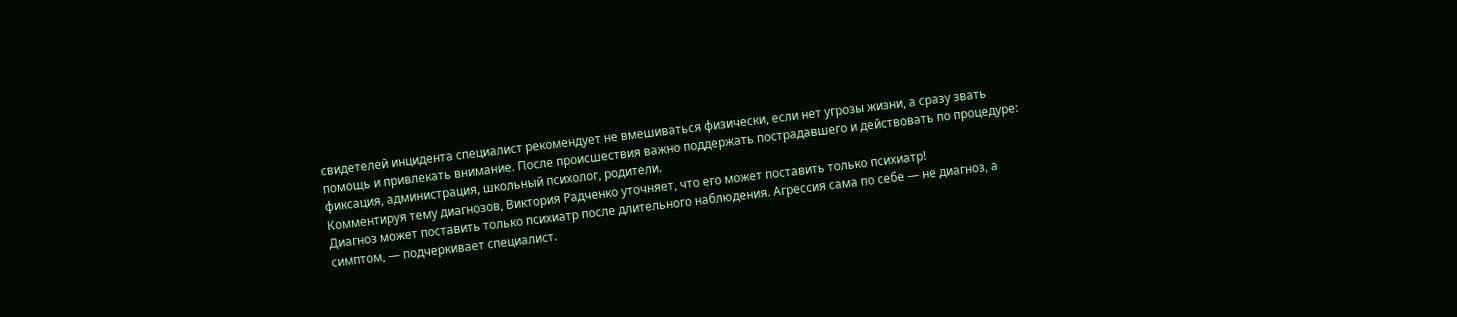свидетелей инцидента специалист рекомендует не вмешиваться физически, если нет угрозы жизни, а сразу звать помощь и привлекать внимание. После происшествия важно поддержать пострадавшего и действовать по процедуре: фиксация, администрация, школьный психолог, родители.
Комментируя тему диагнозов, Виктория Радченко уточняет, что его может поставить только психиатр!
Диагноз может поставить только психиатр после длительного наблюдения. Агрессия сама по себе — не диагноз, а симптом, — подчеркивает специалист.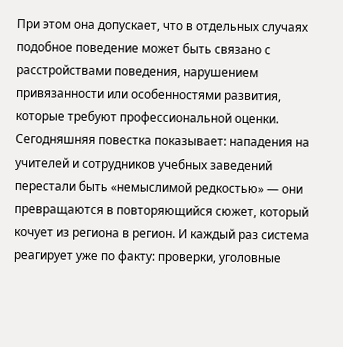При этом она допускает, что в отдельных случаях подобное поведение может быть связано с расстройствами поведения, нарушением привязанности или особенностями развития, которые требуют профессиональной оценки.
Сегодняшняя повестка показывает: нападения на учителей и сотрудников учебных заведений перестали быть «немыслимой редкостью» — они превращаются в повторяющийся сюжет, который кочует из региона в регион. И каждый раз система реагирует уже по факту: проверки, уголовные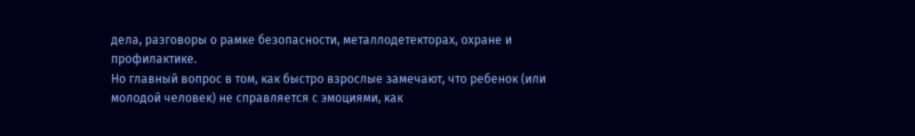дела, разговоры о рамке безопасности, металлодетекторах, охране и профилактике.
Но главный вопрос в том, как быстро взрослые замечают, что ребенок (или молодой человек) не справляется с эмоциями, как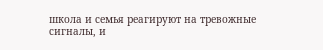школа и семья реагируют на тревожные сигналы, и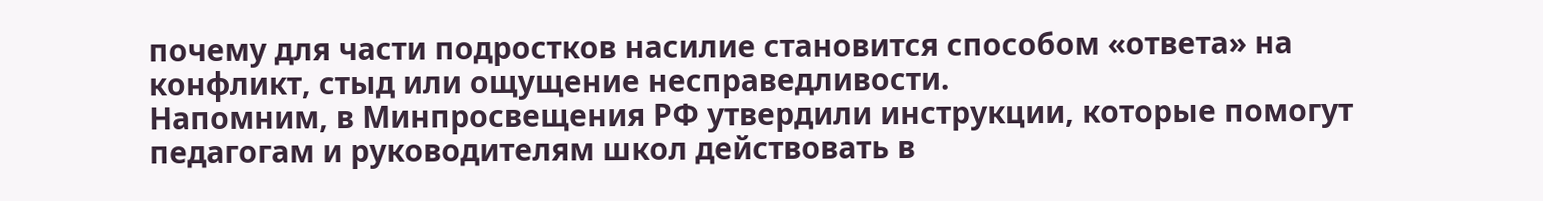почему для части подростков насилие становится способом «ответа» на конфликт, стыд или ощущение несправедливости.
Напомним, в Минпросвещения РФ утвердили инструкции, которые помогут педагогам и руководителям школ действовать в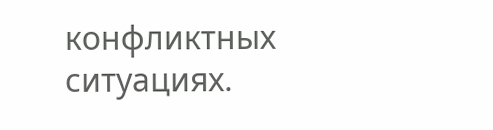конфликтных ситуациях.